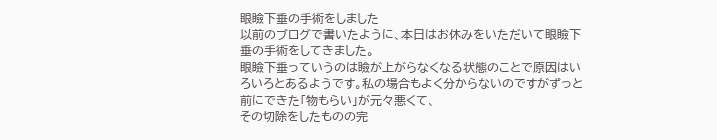眼瞼下垂の手術をしました
以前のブログで書いたように、本日はお休みをいただいて眼瞼下垂の手術をしてきました。
眼瞼下垂っていうのは瞼が上がらなくなる状態のことで原因はいろいろとあるようです。私の場合もよく分からないのですがずっと前にできた「物もらい」が元々悪くて、
その切除をしたものの完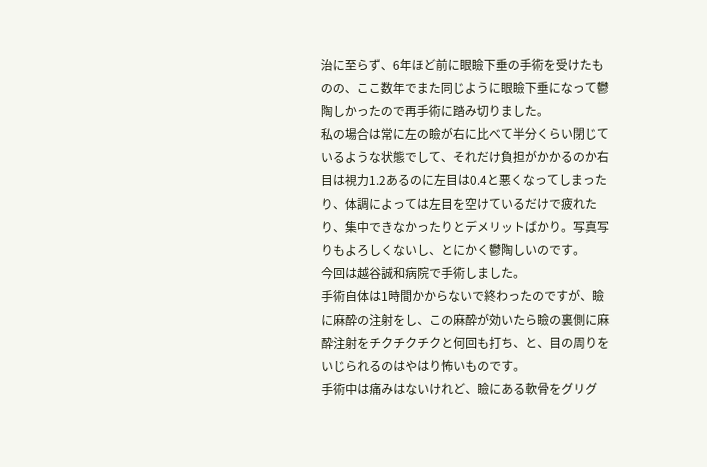治に至らず、6年ほど前に眼瞼下垂の手術を受けたものの、ここ数年でまた同じように眼瞼下垂になって鬱陶しかったので再手術に踏み切りました。
私の場合は常に左の瞼が右に比べて半分くらい閉じているような状態でして、それだけ負担がかかるのか右目は視力1.2あるのに左目は0.4と悪くなってしまったり、体調によっては左目を空けているだけで疲れたり、集中できなかったりとデメリットばかり。写真写りもよろしくないし、とにかく鬱陶しいのです。
今回は越谷誠和病院で手術しました。
手術自体は1時間かからないで終わったのですが、瞼に麻酔の注射をし、この麻酔が効いたら瞼の裏側に麻酔注射をチクチクチクと何回も打ち、と、目の周りをいじられるのはやはり怖いものです。
手術中は痛みはないけれど、瞼にある軟骨をグリグ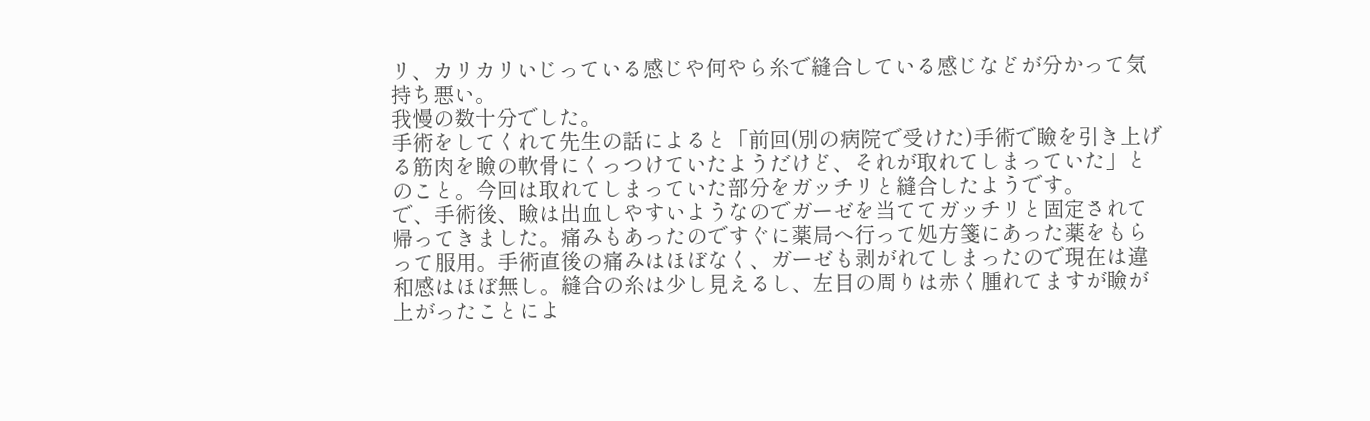リ、カリカリいじっている感じや何やら糸で縫合している感じなどが分かって気持ち悪い。
我慢の数十分でした。
手術をしてくれて先生の話によると「前回(別の病院で受けた)手術で瞼を引き上げる筋肉を瞼の軟骨にくっつけていたようだけど、それが取れてしまっていた」とのこと。今回は取れてしまっていた部分をガッチリと縫合したようです。
で、手術後、瞼は出血しやすいようなのでガーゼを当ててガッチリと固定されて帰ってきました。痛みもあったのですぐに薬局へ行って処方箋にあった薬をもらって服用。手術直後の痛みはほぼなく、ガーゼも剥がれてしまったので現在は違和感はほぼ無し。縫合の糸は少し見えるし、左目の周りは赤く腫れてますが瞼が上がったことによ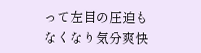って左目の圧迫もなくなり気分爽快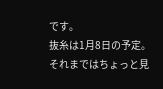です。
抜糸は1月8日の予定。それまではちょっと見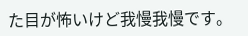た目が怖いけど我慢我慢です。